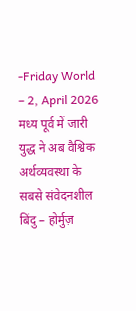-Friday World – 2, April 2026
मध्य पूर्व में जारी युद्ध ने अब वैश्विक अर्थव्यवस्था के सबसे संवेदनशील बिंदु – होर्मुज़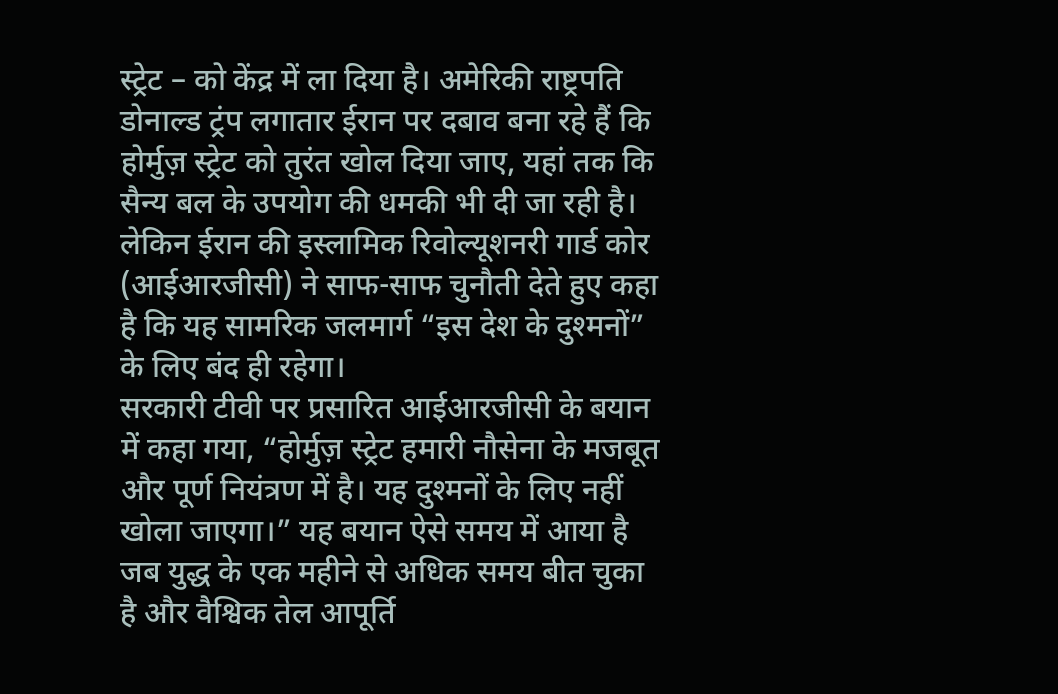स्ट्रेट – को केंद्र में ला दिया है। अमेरिकी राष्ट्रपति डोनाल्ड ट्रंप लगातार ईरान पर दबाव बना रहे हैं कि होर्मुज़ स्ट्रेट को तुरंत खोल दिया जाए, यहां तक कि सैन्य बल के उपयोग की धमकी भी दी जा रही है। लेकिन ईरान की इस्लामिक रिवोल्यूशनरी गार्ड कोर (आईआरजीसी) ने साफ-साफ चुनौती देते हुए कहा है कि यह सामरिक जलमार्ग “इस देश के दुश्मनों” के लिए बंद ही रहेगा।
सरकारी टीवी पर प्रसारित आईआरजीसी के बयान में कहा गया, “होर्मुज़ स्ट्रेट हमारी नौसेना के मजबूत और पूर्ण नियंत्रण में है। यह दुश्मनों के लिए नहीं खोला जाएगा।” यह बयान ऐसे समय में आया है जब युद्ध के एक महीने से अधिक समय बीत चुका है और वैश्विक तेल आपूर्ति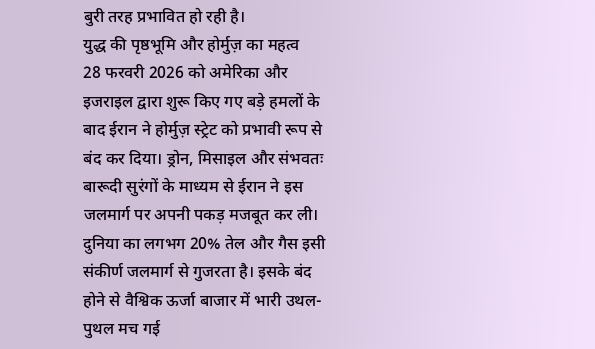बुरी तरह प्रभावित हो रही है।
युद्ध की पृष्ठभूमि और होर्मुज़ का महत्व
28 फरवरी 2026 को अमेरिका और इजराइल द्वारा शुरू किए गए बड़े हमलों के बाद ईरान ने होर्मुज़ स्ट्रेट को प्रभावी रूप से बंद कर दिया। ड्रोन, मिसाइल और संभवतः बारूदी सुरंगों के माध्यम से ईरान ने इस जलमार्ग पर अपनी पकड़ मजबूत कर ली। दुनिया का लगभग 20% तेल और गैस इसी संकीर्ण जलमार्ग से गुजरता है। इसके बंद होने से वैश्विक ऊर्जा बाजार में भारी उथल-पुथल मच गई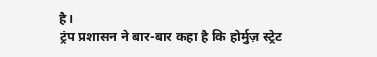है।
ट्रंप प्रशासन ने बार-बार कहा है कि होर्मुज़ स्ट्रेट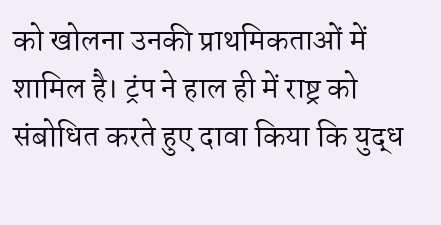को खोलना उनकी प्राथमिकताओं में शामिल है। ट्रंप ने हाल ही में राष्ट्र को संबोधित करते हुए दावा किया कि युद्ध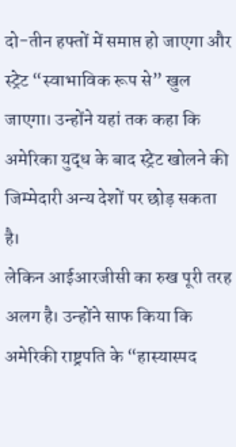दो-तीन हफ्तों में समाप्त हो जाएगा और स्ट्रेट “स्वाभाविक रूप से” खुल जाएगा। उन्होंने यहां तक कहा कि अमेरिका युद्ध के बाद स्ट्रेट खोलने की जिम्मेदारी अन्य देशों पर छोड़ सकता है।
लेकिन आईआरजीसी का रुख पूरी तरह अलग है। उन्होंने साफ किया कि अमेरिकी राष्ट्रपति के “हास्यास्पद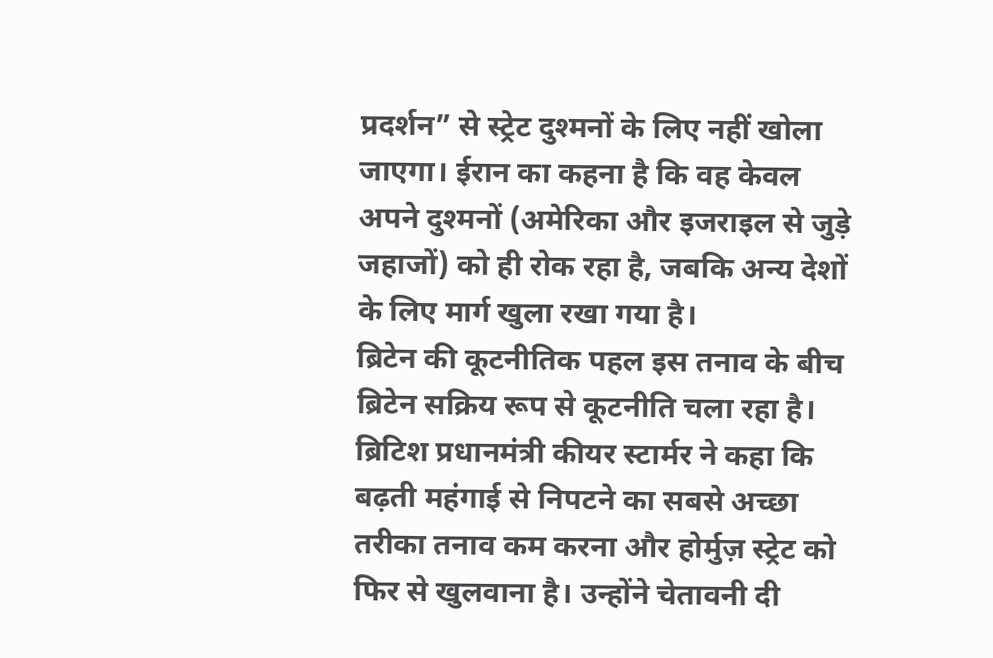प्रदर्शन” से स्ट्रेट दुश्मनों के लिए नहीं खोला जाएगा। ईरान का कहना है कि वह केवल अपने दुश्मनों (अमेरिका और इजराइल से जुड़े जहाजों) को ही रोक रहा है, जबकि अन्य देशों के लिए मार्ग खुला रखा गया है।
ब्रिटेन की कूटनीतिक पहल इस तनाव के बीच ब्रिटेन सक्रिय रूप से कूटनीति चला रहा है। ब्रिटिश प्रधानमंत्री कीयर स्टार्मर ने कहा कि बढ़ती महंगाई से निपटने का सबसे अच्छा तरीका तनाव कम करना और होर्मुज़ स्ट्रेट को फिर से खुलवाना है। उन्होंने चेतावनी दी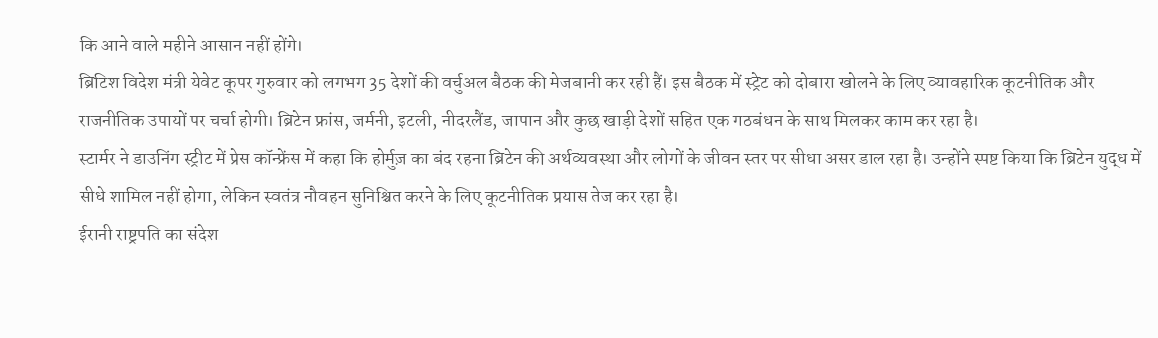कि आने वाले महीने आसान नहीं होंगे।
ब्रिटिश विदेश मंत्री येवेट कूपर गुरुवार को लगभग 35 देशों की वर्चुअल बैठक की मेजबानी कर रही हैं। इस बैठक में स्ट्रेट को दोबारा खोलने के लिए व्यावहारिक कूटनीतिक और राजनीतिक उपायों पर चर्चा होगी। ब्रिटेन फ्रांस, जर्मनी, इटली, नीदरलैंड, जापान और कुछ खाड़ी देशों सहित एक गठबंधन के साथ मिलकर काम कर रहा है।
स्टार्मर ने डाउनिंग स्ट्रीट में प्रेस कॉन्फ्रेंस में कहा कि होर्मुज़ का बंद रहना ब्रिटेन की अर्थव्यवस्था और लोगों के जीवन स्तर पर सीधा असर डाल रहा है। उन्होंने स्पष्ट किया कि ब्रिटेन युद्ध में सीधे शामिल नहीं होगा, लेकिन स्वतंत्र नौवहन सुनिश्चित करने के लिए कूटनीतिक प्रयास तेज कर रहा है।
ईरानी राष्ट्रपति का संदेश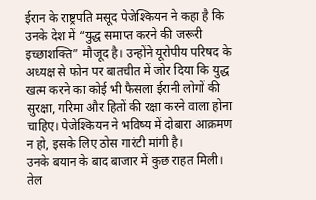ईरान के राष्ट्रपति मसूद पेजेश्कियन ने कहा है कि उनके देश में “युद्ध समाप्त करने की जरूरी इच्छाशक्ति” मौजूद है। उन्होंने यूरोपीय परिषद के अध्यक्ष से फोन पर बातचीत में जोर दिया कि युद्ध खत्म करने का कोई भी फैसला ईरानी लोगों की सुरक्षा, गरिमा और हितों की रक्षा करने वाला होना चाहिए। पेजेश्कियन ने भविष्य में दोबारा आक्रमण न हो, इसके लिए ठोस गारंटी मांगी है।
उनके बयान के बाद बाजार में कुछ राहत मिली। तेल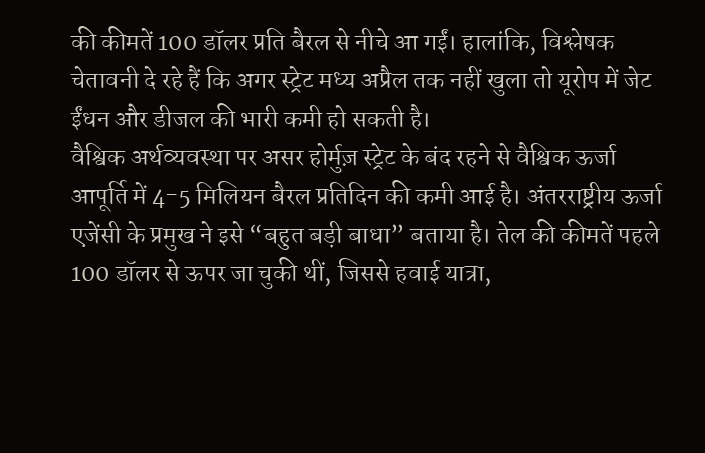की कीमतें 100 डॉलर प्रति बैरल से नीचे आ गईं। हालांकि, विश्लेषक चेतावनी दे रहे हैं कि अगर स्ट्रेट मध्य अप्रैल तक नहीं खुला तो यूरोप में जेट ईंधन और डीजल की भारी कमी हो सकती है।
वैश्विक अर्थव्यवस्था पर असर होर्मुज़ स्ट्रेट के बंद रहने से वैश्विक ऊर्जा आपूर्ति में 4-5 मिलियन बैरल प्रतिदिन की कमी आई है। अंतरराष्ट्रीय ऊर्जा एजेंसी के प्रमुख ने इसे “बहुत बड़ी बाधा” बताया है। तेल की कीमतें पहले 100 डॉलर से ऊपर जा चुकी थीं, जिससे हवाई यात्रा,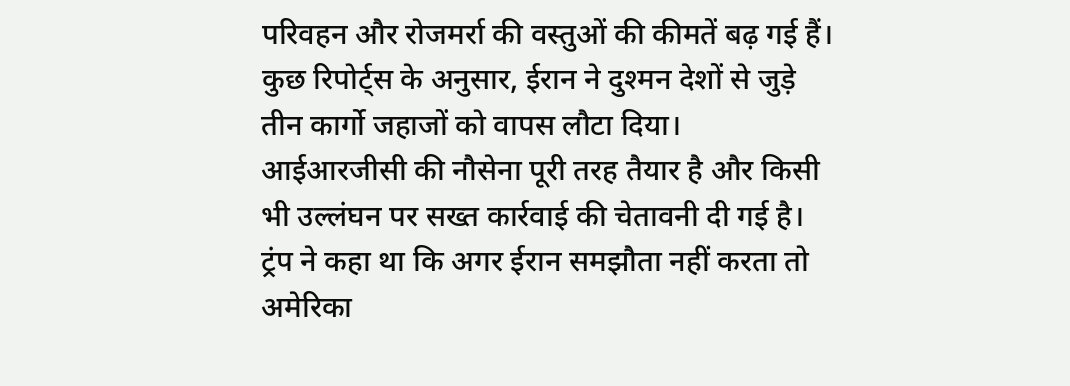परिवहन और रोजमर्रा की वस्तुओं की कीमतें बढ़ गई हैं।
कुछ रिपोर्ट्स के अनुसार, ईरान ने दुश्मन देशों से जुड़े तीन कार्गो जहाजों को वापस लौटा दिया। आईआरजीसी की नौसेना पूरी तरह तैयार है और किसी भी उल्लंघन पर सख्त कार्रवाई की चेतावनी दी गई है।
ट्रंप ने कहा था कि अगर ईरान समझौता नहीं करता तो अमेरिका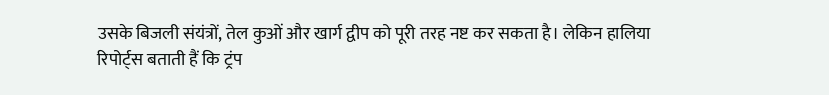उसके बिजली संयंत्रों, तेल कुओं और खार्ग द्वीप को पूरी तरह नष्ट कर सकता है। लेकिन हालिया रिपोर्ट्स बताती हैं कि ट्रंप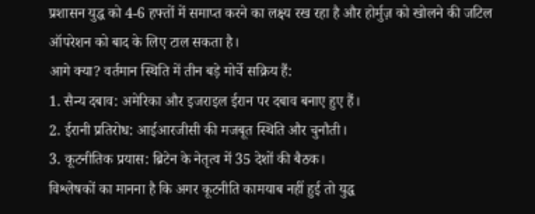प्रशासन युद्ध को 4-6 हफ्तों में समाप्त करने का लक्ष्य रख रहा है और होर्मुज़ को खोलने की जटिल ऑपरेशन को बाद के लिए टाल सकता है।
आगे क्या? वर्तमान स्थिति में तीन बड़े मोर्चे सक्रिय हैं:
1. सैन्य दबाव: अमेरिका और इजराइल ईरान पर दबाव बनाए हुए हैं।
2. ईरानी प्रतिरोध: आईआरजीसी की मजबूत स्थिति और चुनौती।
3. कूटनीतिक प्रयास: ब्रिटेन के नेतृत्व में 35 देशों की बैठक।
विश्लेषकों का मानना है कि अगर कूटनीति कामयाब नहीं हुई तो युद्ध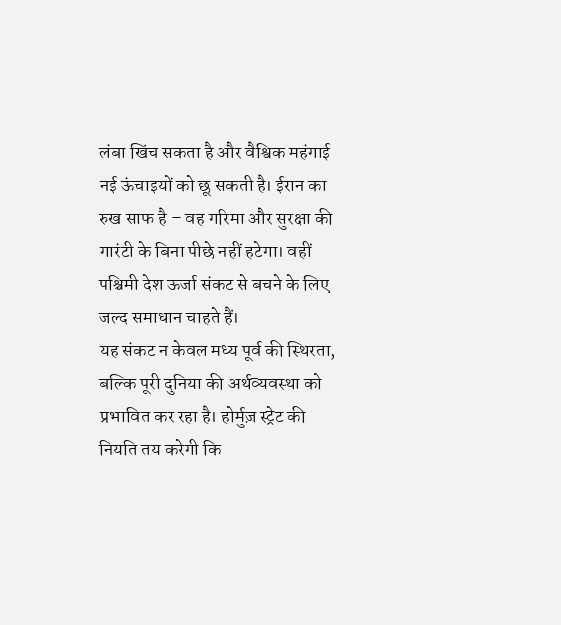लंबा खिंच सकता है और वैश्विक महंगाई नई ऊंचाइयों को छू सकती है। ईरान का रुख साफ है – वह गरिमा और सुरक्षा की गारंटी के बिना पीछे नहीं हटेगा। वहीं पश्चिमी देश ऊर्जा संकट से बचने के लिए जल्द समाधान चाहते हैं।
यह संकट न केवल मध्य पूर्व की स्थिरता, बल्कि पूरी दुनिया की अर्थव्यवस्था को प्रभावित कर रहा है। होर्मुज़ स्ट्रेट की नियति तय करेगी कि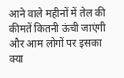आने वाले महीनों में तेल की कीमतें कितनी ऊंची जाएंगी और आम लोगों पर इसका क्या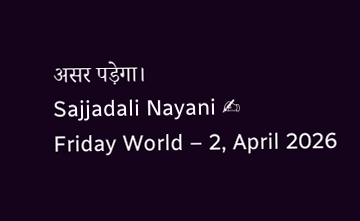असर पड़ेगा।
Sajjadali Nayani ✍
Friday World – 2, April 2026